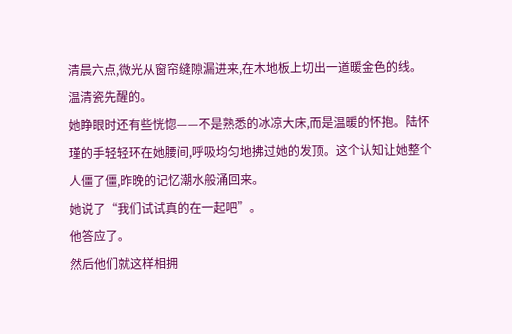清晨六点,微光从窗帘缝隙漏进来,在木地板上切出一道暖金色的线。
温清瓷先醒的。
她睁眼时还有些恍惚——不是熟悉的冰凉大床,而是温暖的怀抱。陆怀瑾的手轻轻环在她腰间,呼吸均匀地拂过她的发顶。这个认知让她整个人僵了僵,昨晚的记忆潮水般涌回来。
她说了“我们试试真的在一起吧”。
他答应了。
然后他们就这样相拥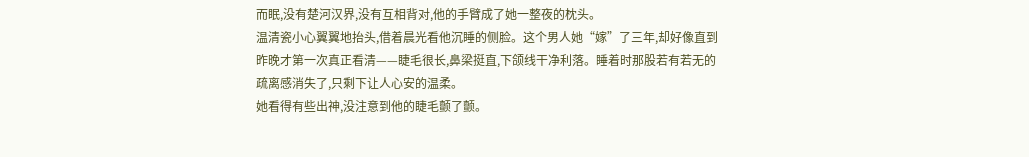而眠,没有楚河汉界,没有互相背对,他的手臂成了她一整夜的枕头。
温清瓷小心翼翼地抬头,借着晨光看他沉睡的侧脸。这个男人她“嫁”了三年,却好像直到昨晚才第一次真正看清——睫毛很长,鼻梁挺直,下颌线干净利落。睡着时那股若有若无的疏离感消失了,只剩下让人心安的温柔。
她看得有些出神,没注意到他的睫毛颤了颤。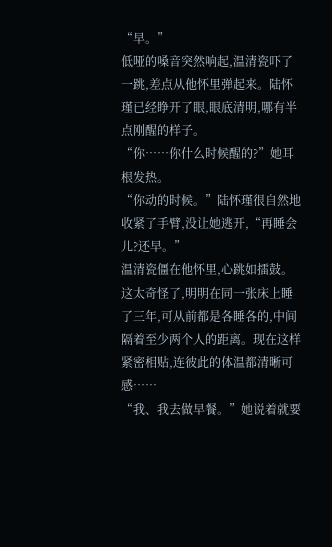“早。”
低哑的嗓音突然响起,温清瓷吓了一跳,差点从他怀里弹起来。陆怀瑾已经睁开了眼,眼底清明,哪有半点刚醒的样子。
“你……你什么时候醒的?”她耳根发热。
“你动的时候。”陆怀瑾很自然地收紧了手臂,没让她逃开,“再睡会儿?还早。”
温清瓷僵在他怀里,心跳如擂鼓。这太奇怪了,明明在同一张床上睡了三年,可从前都是各睡各的,中间隔着至少两个人的距离。现在这样紧密相贴,连彼此的体温都清晰可感……
“我、我去做早餐。”她说着就要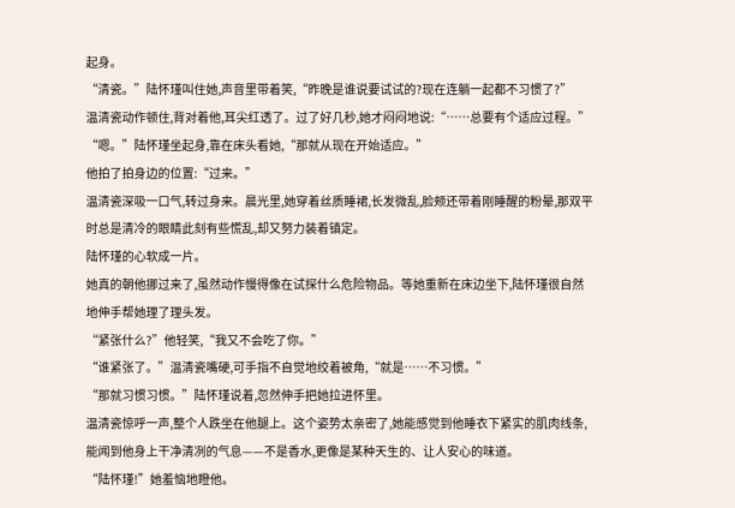起身。
“清瓷。”陆怀瑾叫住她,声音里带着笑,“昨晚是谁说要试试的?现在连躺一起都不习惯了?”
温清瓷动作顿住,背对着他,耳尖红透了。过了好几秒,她才闷闷地说:“……总要有个适应过程。”
“嗯。”陆怀瑾坐起身,靠在床头看她,“那就从现在开始适应。”
他拍了拍身边的位置:“过来。”
温清瓷深吸一口气,转过身来。晨光里,她穿着丝质睡裙,长发微乱,脸颊还带着刚睡醒的粉晕,那双平时总是清冷的眼睛此刻有些慌乱,却又努力装着镇定。
陆怀瑾的心软成一片。
她真的朝他挪过来了,虽然动作慢得像在试探什么危险物品。等她重新在床边坐下,陆怀瑾很自然地伸手帮她理了理头发。
“紧张什么?”他轻笑,“我又不会吃了你。”
“谁紧张了。”温清瓷嘴硬,可手指不自觉地绞着被角,“就是……不习惯。”
“那就习惯习惯。”陆怀瑾说着,忽然伸手把她拉进怀里。
温清瓷惊呼一声,整个人跌坐在他腿上。这个姿势太亲密了,她能感觉到他睡衣下紧实的肌肉线条,能闻到他身上干净清冽的气息——不是香水,更像是某种天生的、让人安心的味道。
“陆怀瑾!”她羞恼地瞪他。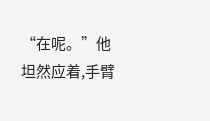“在呢。”他坦然应着,手臂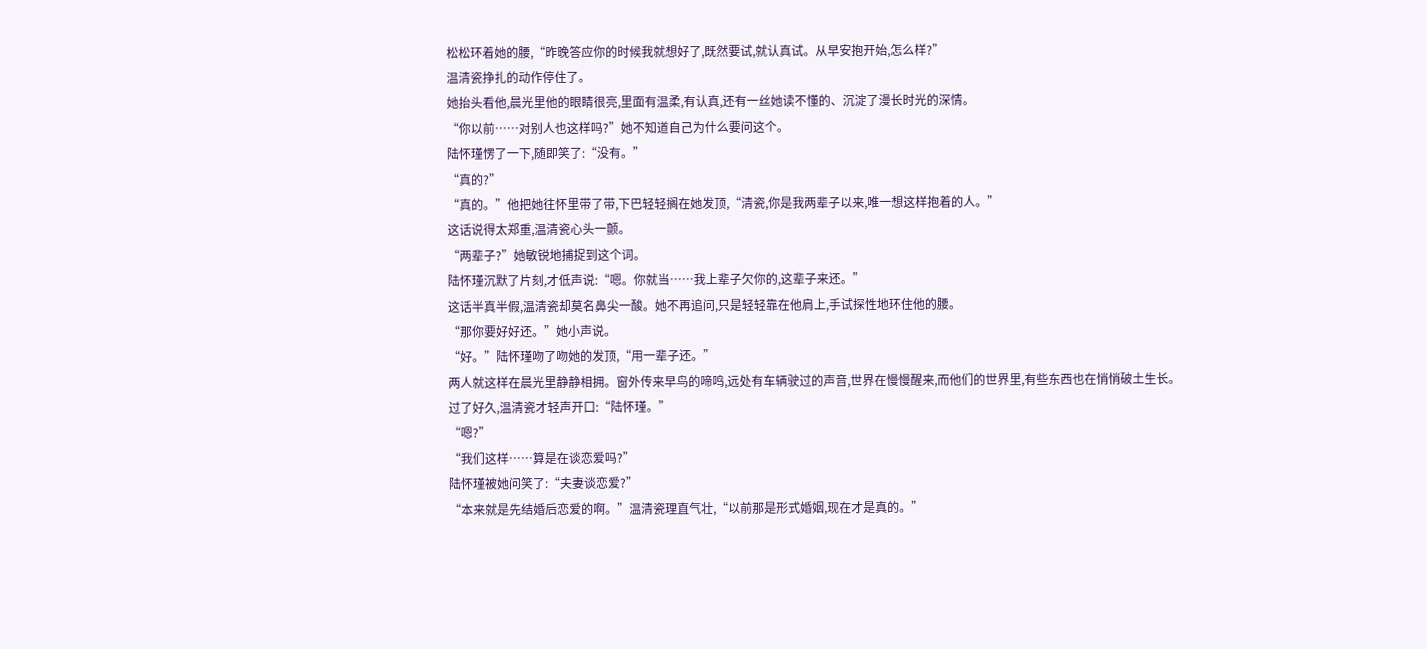松松环着她的腰,“昨晚答应你的时候我就想好了,既然要试,就认真试。从早安抱开始,怎么样?”
温清瓷挣扎的动作停住了。
她抬头看他,晨光里他的眼睛很亮,里面有温柔,有认真,还有一丝她读不懂的、沉淀了漫长时光的深情。
“你以前……对别人也这样吗?”她不知道自己为什么要问这个。
陆怀瑾愣了一下,随即笑了:“没有。”
“真的?”
“真的。”他把她往怀里带了带,下巴轻轻搁在她发顶,“清瓷,你是我两辈子以来,唯一想这样抱着的人。”
这话说得太郑重,温清瓷心头一颤。
“两辈子?”她敏锐地捕捉到这个词。
陆怀瑾沉默了片刻,才低声说:“嗯。你就当……我上辈子欠你的,这辈子来还。”
这话半真半假,温清瓷却莫名鼻尖一酸。她不再追问,只是轻轻靠在他肩上,手试探性地环住他的腰。
“那你要好好还。”她小声说。
“好。”陆怀瑾吻了吻她的发顶,“用一辈子还。”
两人就这样在晨光里静静相拥。窗外传来早鸟的啼鸣,远处有车辆驶过的声音,世界在慢慢醒来,而他们的世界里,有些东西也在悄悄破土生长。
过了好久,温清瓷才轻声开口:“陆怀瑾。”
“嗯?”
“我们这样……算是在谈恋爱吗?”
陆怀瑾被她问笑了:“夫妻谈恋爱?”
“本来就是先结婚后恋爱的啊。”温清瓷理直气壮,“以前那是形式婚姻,现在才是真的。”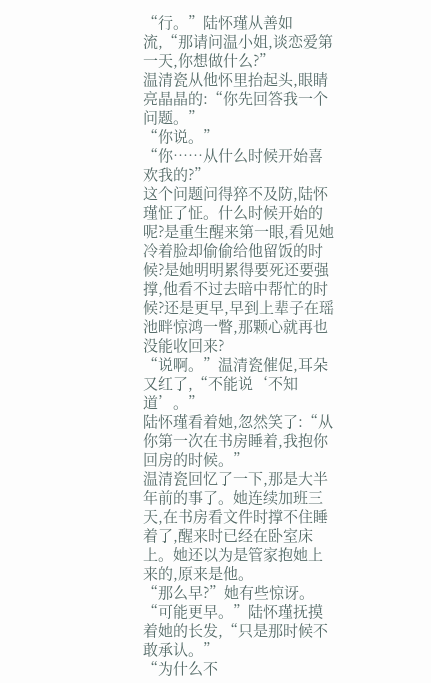“行。”陆怀瑾从善如流,“那请问温小姐,谈恋爱第一天,你想做什么?”
温清瓷从他怀里抬起头,眼睛亮晶晶的:“你先回答我一个问题。”
“你说。”
“你……从什么时候开始喜欢我的?”
这个问题问得猝不及防,陆怀瑾怔了怔。什么时候开始的呢?是重生醒来第一眼,看见她冷着脸却偷偷给他留饭的时候?是她明明累得要死还要强撑,他看不过去暗中帮忙的时候?还是更早,早到上辈子在瑶池畔惊鸿一瞥,那颗心就再也没能收回来?
“说啊。”温清瓷催促,耳朵又红了,“不能说‘不知道’。”
陆怀瑾看着她,忽然笑了:“从你第一次在书房睡着,我抱你回房的时候。”
温清瓷回忆了一下,那是大半年前的事了。她连续加班三天,在书房看文件时撑不住睡着了,醒来时已经在卧室床上。她还以为是管家抱她上来的,原来是他。
“那么早?”她有些惊讶。
“可能更早。”陆怀瑾抚摸着她的长发,“只是那时候不敢承认。”
“为什么不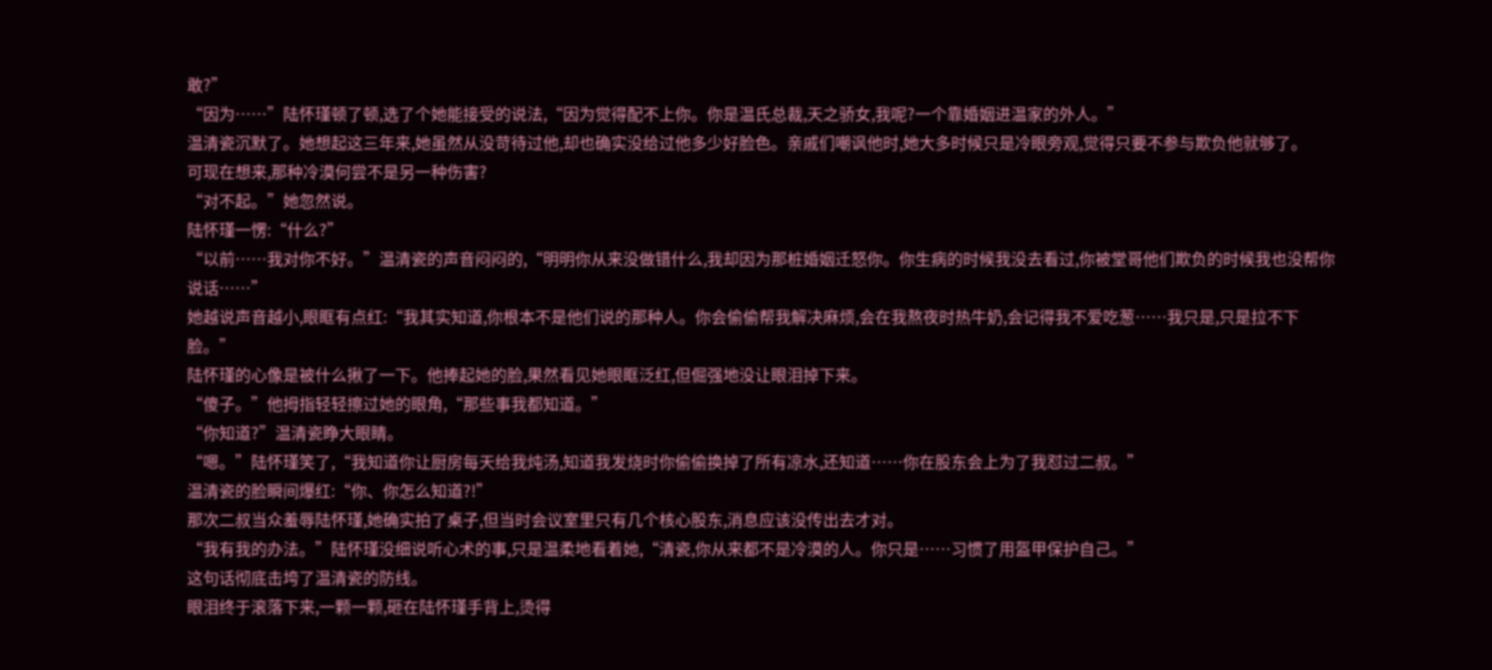敢?”
“因为……”陆怀瑾顿了顿,选了个她能接受的说法,“因为觉得配不上你。你是温氏总裁,天之骄女,我呢?一个靠婚姻进温家的外人。”
温清瓷沉默了。她想起这三年来,她虽然从没苛待过他,却也确实没给过他多少好脸色。亲戚们嘲讽他时,她大多时候只是冷眼旁观,觉得只要不参与欺负他就够了。
可现在想来,那种冷漠何尝不是另一种伤害?
“对不起。”她忽然说。
陆怀瑾一愣:“什么?”
“以前……我对你不好。”温清瓷的声音闷闷的,“明明你从来没做错什么,我却因为那桩婚姻迁怒你。你生病的时候我没去看过,你被堂哥他们欺负的时候我也没帮你说话……”
她越说声音越小,眼眶有点红:“我其实知道,你根本不是他们说的那种人。你会偷偷帮我解决麻烦,会在我熬夜时热牛奶,会记得我不爱吃葱……我只是,只是拉不下脸。”
陆怀瑾的心像是被什么揪了一下。他捧起她的脸,果然看见她眼眶泛红,但倔强地没让眼泪掉下来。
“傻子。”他拇指轻轻擦过她的眼角,“那些事我都知道。”
“你知道?”温清瓷睁大眼睛。
“嗯。”陆怀瑾笑了,“我知道你让厨房每天给我炖汤,知道我发烧时你偷偷换掉了所有凉水,还知道……你在股东会上为了我怼过二叔。”
温清瓷的脸瞬间爆红:“你、你怎么知道?!”
那次二叔当众羞辱陆怀瑾,她确实拍了桌子,但当时会议室里只有几个核心股东,消息应该没传出去才对。
“我有我的办法。”陆怀瑾没细说听心术的事,只是温柔地看着她,“清瓷,你从来都不是冷漠的人。你只是……习惯了用盔甲保护自己。”
这句话彻底击垮了温清瓷的防线。
眼泪终于滚落下来,一颗一颗,砸在陆怀瑾手背上,烫得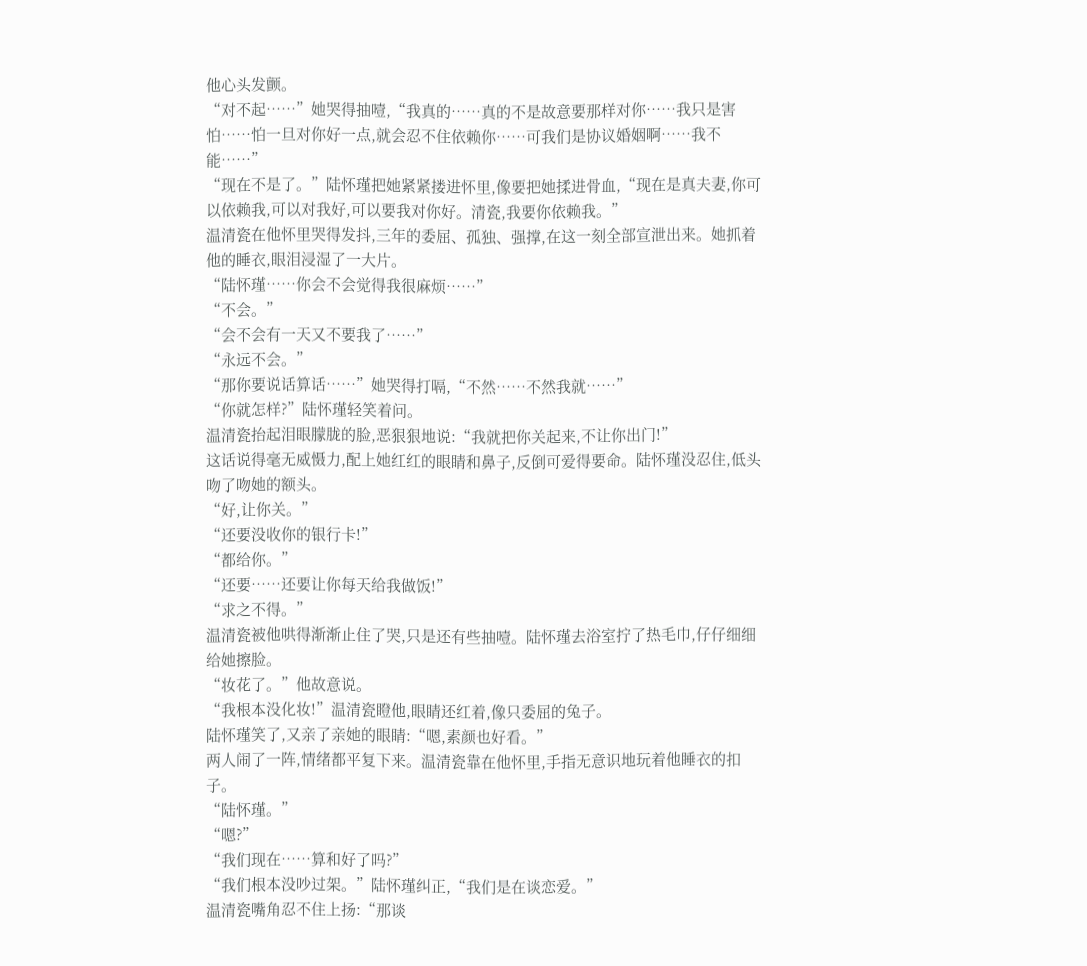他心头发颤。
“对不起……”她哭得抽噎,“我真的……真的不是故意要那样对你……我只是害怕……怕一旦对你好一点,就会忍不住依赖你……可我们是协议婚姻啊……我不能……”
“现在不是了。”陆怀瑾把她紧紧搂进怀里,像要把她揉进骨血,“现在是真夫妻,你可以依赖我,可以对我好,可以要我对你好。清瓷,我要你依赖我。”
温清瓷在他怀里哭得发抖,三年的委屈、孤独、强撑,在这一刻全部宣泄出来。她抓着他的睡衣,眼泪浸湿了一大片。
“陆怀瑾……你会不会觉得我很麻烦……”
“不会。”
“会不会有一天又不要我了……”
“永远不会。”
“那你要说话算话……”她哭得打嗝,“不然……不然我就……”
“你就怎样?”陆怀瑾轻笑着问。
温清瓷抬起泪眼朦胧的脸,恶狠狠地说:“我就把你关起来,不让你出门!”
这话说得毫无威慑力,配上她红红的眼睛和鼻子,反倒可爱得要命。陆怀瑾没忍住,低头吻了吻她的额头。
“好,让你关。”
“还要没收你的银行卡!”
“都给你。”
“还要……还要让你每天给我做饭!”
“求之不得。”
温清瓷被他哄得渐渐止住了哭,只是还有些抽噎。陆怀瑾去浴室拧了热毛巾,仔仔细细给她擦脸。
“妆花了。”他故意说。
“我根本没化妆!”温清瓷瞪他,眼睛还红着,像只委屈的兔子。
陆怀瑾笑了,又亲了亲她的眼睛:“嗯,素颜也好看。”
两人闹了一阵,情绪都平复下来。温清瓷靠在他怀里,手指无意识地玩着他睡衣的扣子。
“陆怀瑾。”
“嗯?”
“我们现在……算和好了吗?”
“我们根本没吵过架。”陆怀瑾纠正,“我们是在谈恋爱。”
温清瓷嘴角忍不住上扬:“那谈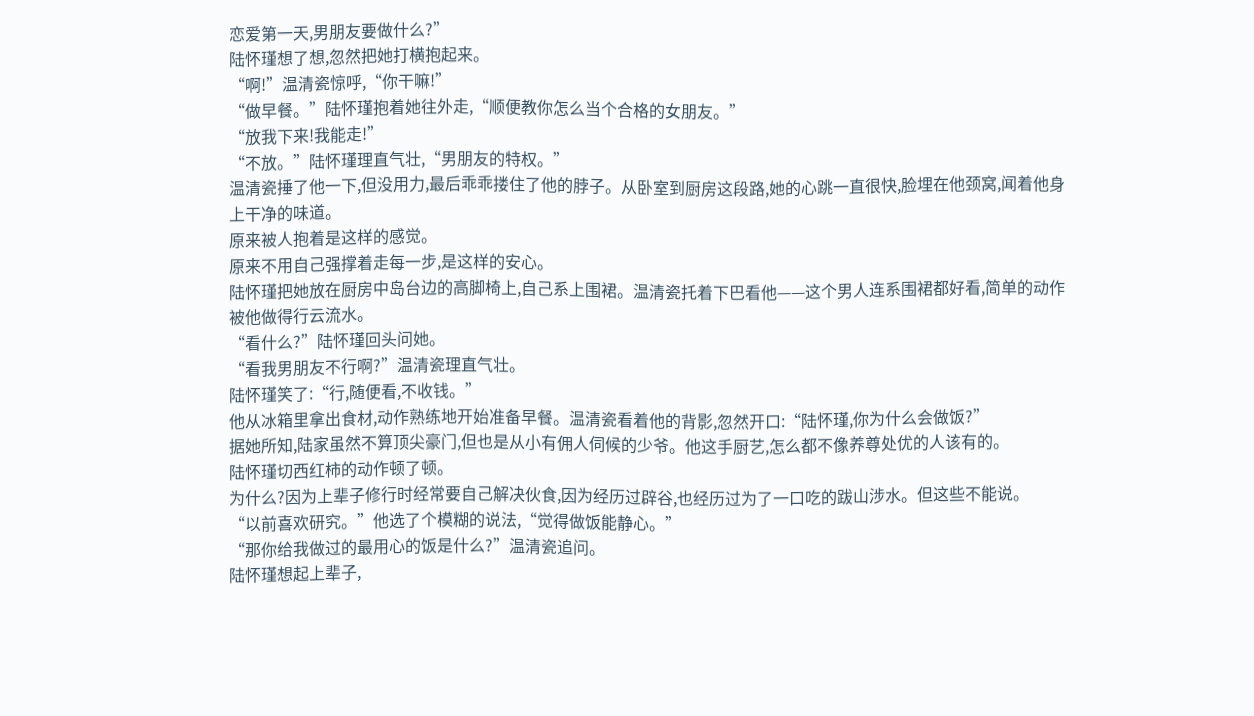恋爱第一天,男朋友要做什么?”
陆怀瑾想了想,忽然把她打横抱起来。
“啊!”温清瓷惊呼,“你干嘛!”
“做早餐。”陆怀瑾抱着她往外走,“顺便教你怎么当个合格的女朋友。”
“放我下来!我能走!”
“不放。”陆怀瑾理直气壮,“男朋友的特权。”
温清瓷捶了他一下,但没用力,最后乖乖搂住了他的脖子。从卧室到厨房这段路,她的心跳一直很快,脸埋在他颈窝,闻着他身上干净的味道。
原来被人抱着是这样的感觉。
原来不用自己强撑着走每一步,是这样的安心。
陆怀瑾把她放在厨房中岛台边的高脚椅上,自己系上围裙。温清瓷托着下巴看他——这个男人连系围裙都好看,简单的动作被他做得行云流水。
“看什么?”陆怀瑾回头问她。
“看我男朋友不行啊?”温清瓷理直气壮。
陆怀瑾笑了:“行,随便看,不收钱。”
他从冰箱里拿出食材,动作熟练地开始准备早餐。温清瓷看着他的背影,忽然开口:“陆怀瑾,你为什么会做饭?”
据她所知,陆家虽然不算顶尖豪门,但也是从小有佣人伺候的少爷。他这手厨艺,怎么都不像养尊处优的人该有的。
陆怀瑾切西红柿的动作顿了顿。
为什么?因为上辈子修行时经常要自己解决伙食,因为经历过辟谷,也经历过为了一口吃的跋山涉水。但这些不能说。
“以前喜欢研究。”他选了个模糊的说法,“觉得做饭能静心。”
“那你给我做过的最用心的饭是什么?”温清瓷追问。
陆怀瑾想起上辈子,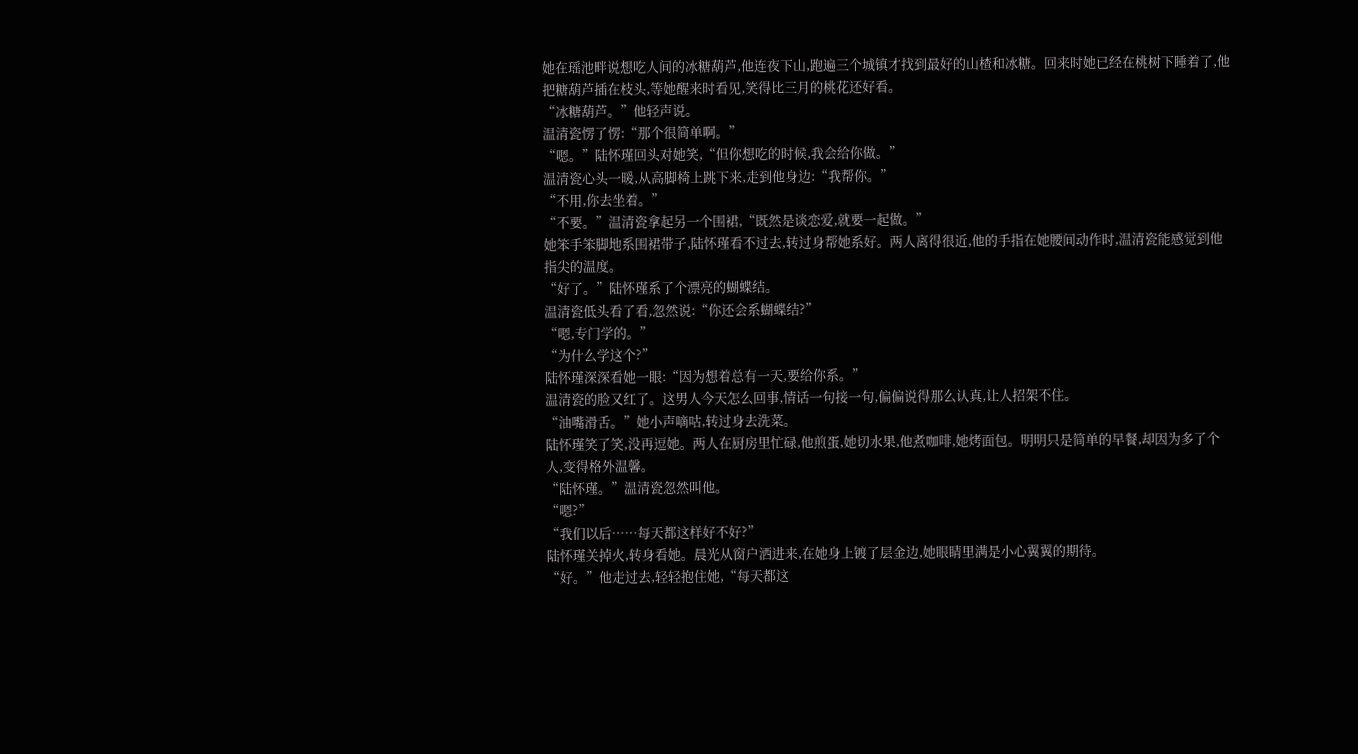她在瑶池畔说想吃人间的冰糖葫芦,他连夜下山,跑遍三个城镇才找到最好的山楂和冰糖。回来时她已经在桃树下睡着了,他把糖葫芦插在枝头,等她醒来时看见,笑得比三月的桃花还好看。
“冰糖葫芦。”他轻声说。
温清瓷愣了愣:“那个很简单啊。”
“嗯。”陆怀瑾回头对她笑,“但你想吃的时候,我会给你做。”
温清瓷心头一暖,从高脚椅上跳下来,走到他身边:“我帮你。”
“不用,你去坐着。”
“不要。”温清瓷拿起另一个围裙,“既然是谈恋爱,就要一起做。”
她笨手笨脚地系围裙带子,陆怀瑾看不过去,转过身帮她系好。两人离得很近,他的手指在她腰间动作时,温清瓷能感觉到他指尖的温度。
“好了。”陆怀瑾系了个漂亮的蝴蝶结。
温清瓷低头看了看,忽然说:“你还会系蝴蝶结?”
“嗯,专门学的。”
“为什么学这个?”
陆怀瑾深深看她一眼:“因为想着总有一天,要给你系。”
温清瓷的脸又红了。这男人今天怎么回事,情话一句接一句,偏偏说得那么认真,让人招架不住。
“油嘴滑舌。”她小声嘀咕,转过身去洗菜。
陆怀瑾笑了笑,没再逗她。两人在厨房里忙碌,他煎蛋,她切水果,他煮咖啡,她烤面包。明明只是简单的早餐,却因为多了个人,变得格外温馨。
“陆怀瑾。”温清瓷忽然叫他。
“嗯?”
“我们以后……每天都这样好不好?”
陆怀瑾关掉火,转身看她。晨光从窗户洒进来,在她身上镀了层金边,她眼睛里满是小心翼翼的期待。
“好。”他走过去,轻轻抱住她,“每天都这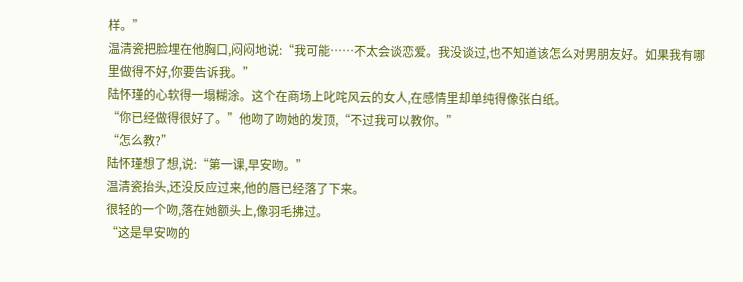样。”
温清瓷把脸埋在他胸口,闷闷地说:“我可能……不太会谈恋爱。我没谈过,也不知道该怎么对男朋友好。如果我有哪里做得不好,你要告诉我。”
陆怀瑾的心软得一塌糊涂。这个在商场上叱咤风云的女人,在感情里却单纯得像张白纸。
“你已经做得很好了。”他吻了吻她的发顶,“不过我可以教你。”
“怎么教?”
陆怀瑾想了想,说:“第一课,早安吻。”
温清瓷抬头,还没反应过来,他的唇已经落了下来。
很轻的一个吻,落在她额头上,像羽毛拂过。
“这是早安吻的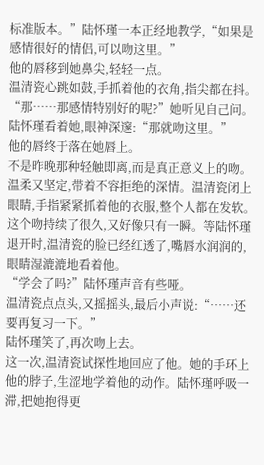标准版本。”陆怀瑾一本正经地教学,“如果是感情很好的情侣,可以吻这里。”
他的唇移到她鼻尖,轻轻一点。
温清瓷心跳如鼓,手抓着他的衣角,指尖都在抖。
“那……那感情特别好的呢?”她听见自己问。
陆怀瑾看着她,眼神深邃:“那就吻这里。”
他的唇终于落在她唇上。
不是昨晚那种轻触即离,而是真正意义上的吻。温柔又坚定,带着不容拒绝的深情。温清瓷闭上眼睛,手指紧紧抓着他的衣服,整个人都在发软。
这个吻持续了很久,又好像只有一瞬。等陆怀瑾退开时,温清瓷的脸已经红透了,嘴唇水润润的,眼睛湿漉漉地看着他。
“学会了吗?”陆怀瑾声音有些哑。
温清瓷点点头,又摇摇头,最后小声说:“……还要再复习一下。”
陆怀瑾笑了,再次吻上去。
这一次,温清瓷试探性地回应了他。她的手环上他的脖子,生涩地学着他的动作。陆怀瑾呼吸一滞,把她抱得更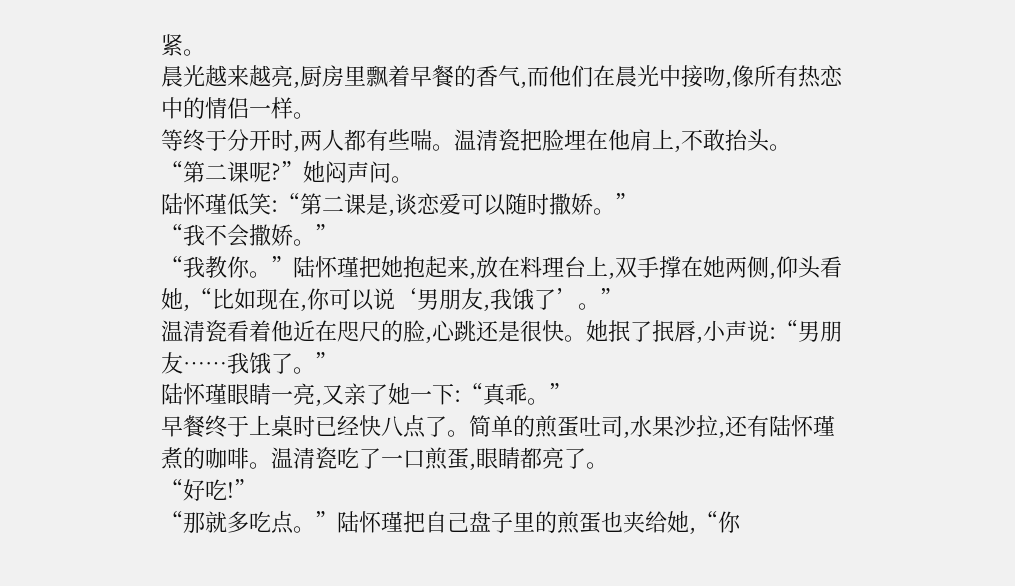紧。
晨光越来越亮,厨房里飘着早餐的香气,而他们在晨光中接吻,像所有热恋中的情侣一样。
等终于分开时,两人都有些喘。温清瓷把脸埋在他肩上,不敢抬头。
“第二课呢?”她闷声问。
陆怀瑾低笑:“第二课是,谈恋爱可以随时撒娇。”
“我不会撒娇。”
“我教你。”陆怀瑾把她抱起来,放在料理台上,双手撑在她两侧,仰头看她,“比如现在,你可以说‘男朋友,我饿了’。”
温清瓷看着他近在咫尺的脸,心跳还是很快。她抿了抿唇,小声说:“男朋友……我饿了。”
陆怀瑾眼睛一亮,又亲了她一下:“真乖。”
早餐终于上桌时已经快八点了。简单的煎蛋吐司,水果沙拉,还有陆怀瑾煮的咖啡。温清瓷吃了一口煎蛋,眼睛都亮了。
“好吃!”
“那就多吃点。”陆怀瑾把自己盘子里的煎蛋也夹给她,“你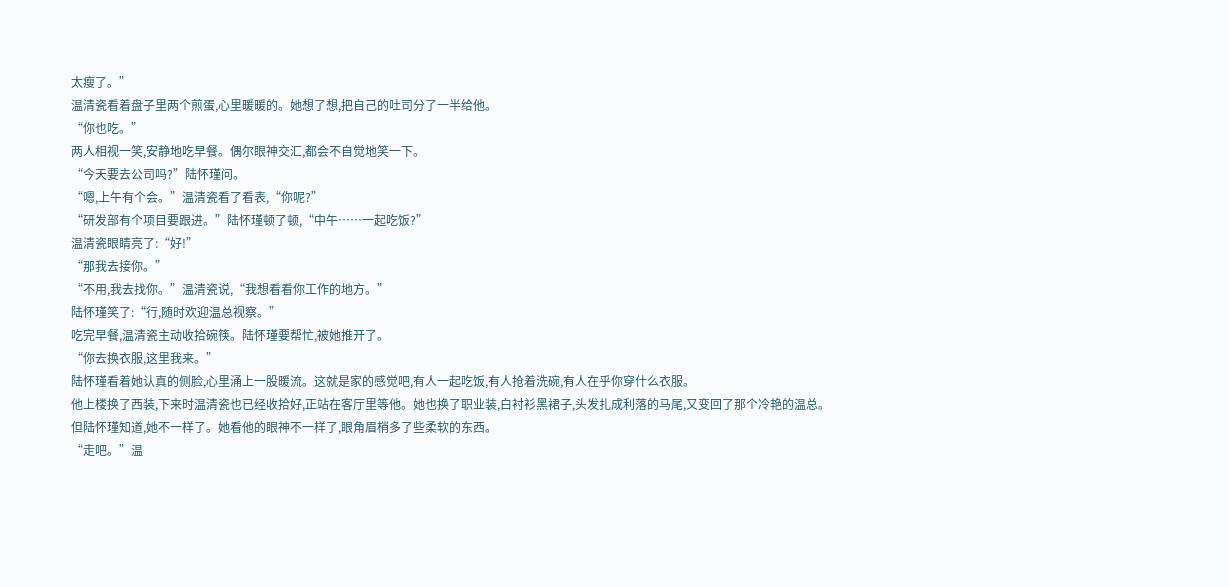太瘦了。”
温清瓷看着盘子里两个煎蛋,心里暖暖的。她想了想,把自己的吐司分了一半给他。
“你也吃。”
两人相视一笑,安静地吃早餐。偶尔眼神交汇,都会不自觉地笑一下。
“今天要去公司吗?”陆怀瑾问。
“嗯,上午有个会。”温清瓷看了看表,“你呢?”
“研发部有个项目要跟进。”陆怀瑾顿了顿,“中午……一起吃饭?”
温清瓷眼睛亮了:“好!”
“那我去接你。”
“不用,我去找你。”温清瓷说,“我想看看你工作的地方。”
陆怀瑾笑了:“行,随时欢迎温总视察。”
吃完早餐,温清瓷主动收拾碗筷。陆怀瑾要帮忙,被她推开了。
“你去换衣服,这里我来。”
陆怀瑾看着她认真的侧脸,心里涌上一股暖流。这就是家的感觉吧,有人一起吃饭,有人抢着洗碗,有人在乎你穿什么衣服。
他上楼换了西装,下来时温清瓷也已经收拾好,正站在客厅里等他。她也换了职业装,白衬衫黑裙子,头发扎成利落的马尾,又变回了那个冷艳的温总。
但陆怀瑾知道,她不一样了。她看他的眼神不一样了,眼角眉梢多了些柔软的东西。
“走吧。”温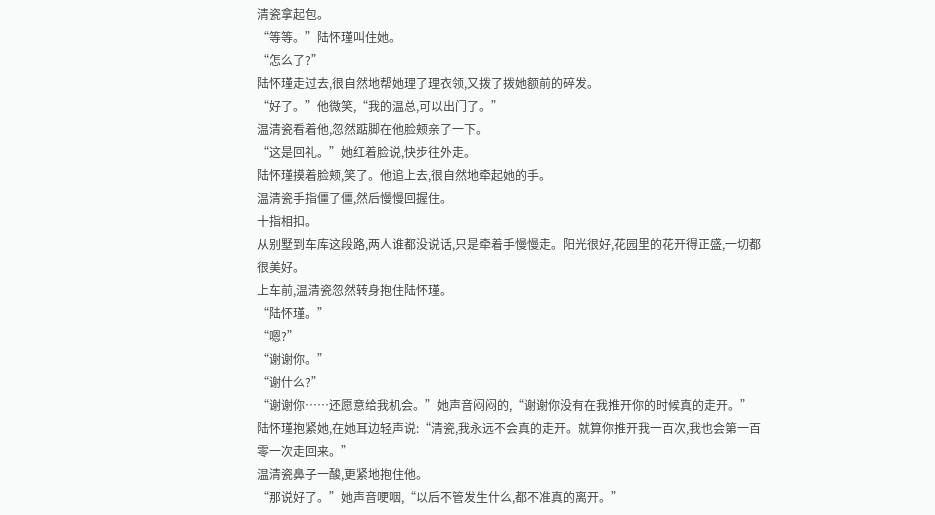清瓷拿起包。
“等等。”陆怀瑾叫住她。
“怎么了?”
陆怀瑾走过去,很自然地帮她理了理衣领,又拨了拨她额前的碎发。
“好了。”他微笑,“我的温总,可以出门了。”
温清瓷看着他,忽然踮脚在他脸颊亲了一下。
“这是回礼。”她红着脸说,快步往外走。
陆怀瑾摸着脸颊,笑了。他追上去,很自然地牵起她的手。
温清瓷手指僵了僵,然后慢慢回握住。
十指相扣。
从别墅到车库这段路,两人谁都没说话,只是牵着手慢慢走。阳光很好,花园里的花开得正盛,一切都很美好。
上车前,温清瓷忽然转身抱住陆怀瑾。
“陆怀瑾。”
“嗯?”
“谢谢你。”
“谢什么?”
“谢谢你……还愿意给我机会。”她声音闷闷的,“谢谢你没有在我推开你的时候真的走开。”
陆怀瑾抱紧她,在她耳边轻声说:“清瓷,我永远不会真的走开。就算你推开我一百次,我也会第一百零一次走回来。”
温清瓷鼻子一酸,更紧地抱住他。
“那说好了。”她声音哽咽,“以后不管发生什么,都不准真的离开。”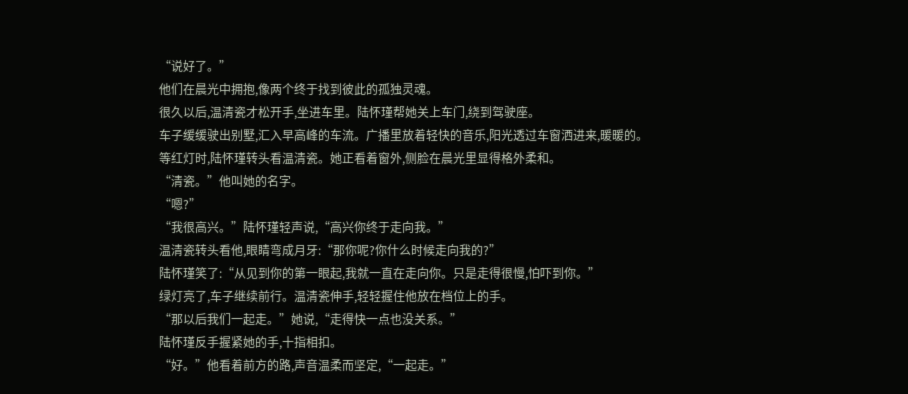“说好了。”
他们在晨光中拥抱,像两个终于找到彼此的孤独灵魂。
很久以后,温清瓷才松开手,坐进车里。陆怀瑾帮她关上车门,绕到驾驶座。
车子缓缓驶出别墅,汇入早高峰的车流。广播里放着轻快的音乐,阳光透过车窗洒进来,暖暖的。
等红灯时,陆怀瑾转头看温清瓷。她正看着窗外,侧脸在晨光里显得格外柔和。
“清瓷。”他叫她的名字。
“嗯?”
“我很高兴。”陆怀瑾轻声说,“高兴你终于走向我。”
温清瓷转头看他,眼睛弯成月牙:“那你呢?你什么时候走向我的?”
陆怀瑾笑了:“从见到你的第一眼起,我就一直在走向你。只是走得很慢,怕吓到你。”
绿灯亮了,车子继续前行。温清瓷伸手,轻轻握住他放在档位上的手。
“那以后我们一起走。”她说,“走得快一点也没关系。”
陆怀瑾反手握紧她的手,十指相扣。
“好。”他看着前方的路,声音温柔而坚定,“一起走。”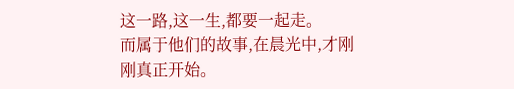这一路,这一生,都要一起走。
而属于他们的故事,在晨光中,才刚刚真正开始。